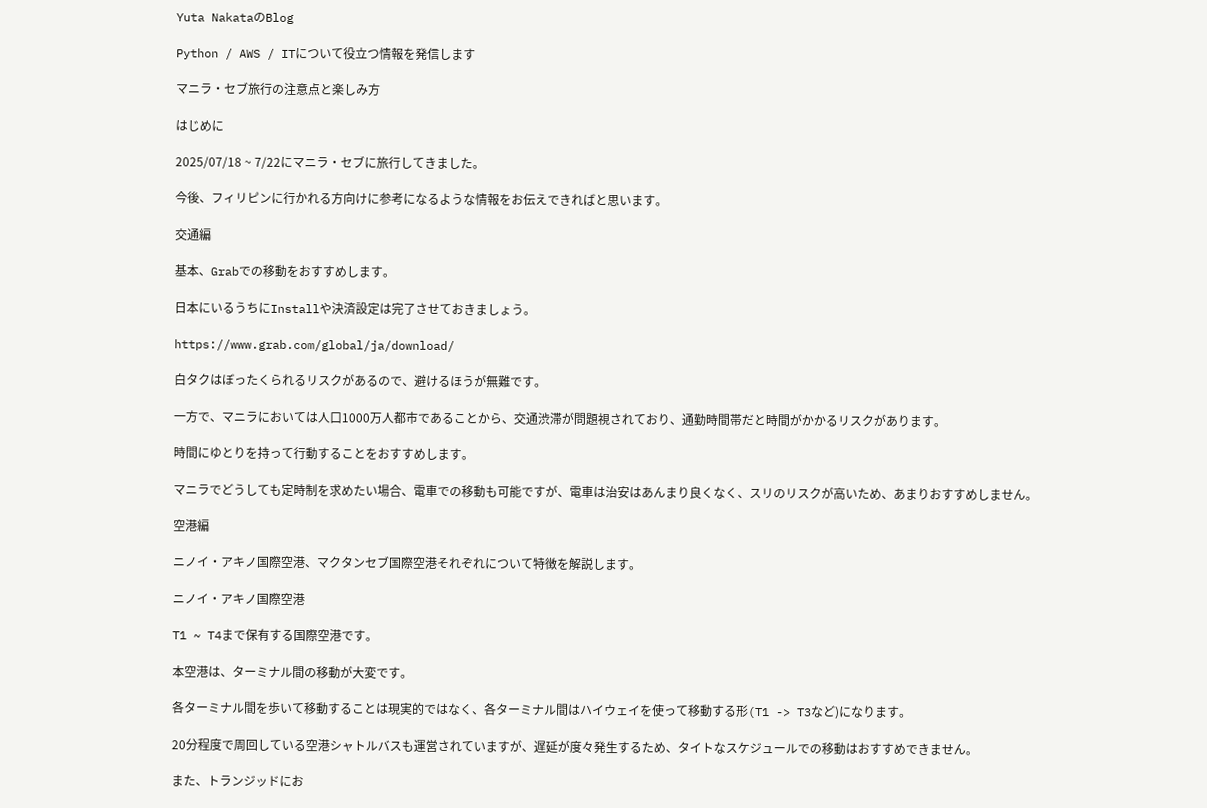Yuta NakataのBlog

Python / AWS / ITについて役立つ情報を発信します

マニラ・セブ旅行の注意点と楽しみ方

はじめに

2025/07/18 ~ 7/22にマニラ・セブに旅行してきました。

今後、フィリピンに行かれる方向けに参考になるような情報をお伝えできればと思います。

交通編

基本、Grabでの移動をおすすめします。

日本にいるうちにInstallや決済設定は完了させておきましょう。

https://www.grab.com/global/ja/download/

白タクはぼったくられるリスクがあるので、避けるほうが無難です。

一方で、マニラにおいては人口1000万人都市であることから、交通渋滞が問題視されており、通勤時間帯だと時間がかかるリスクがあります。

時間にゆとりを持って行動することをおすすめします。

マニラでどうしても定時制を求めたい場合、電車での移動も可能ですが、電車は治安はあんまり良くなく、スリのリスクが高いため、あまりおすすめしません。

空港編

ニノイ・アキノ国際空港、マクタンセブ国際空港それぞれについて特徴を解説します。

ニノイ・アキノ国際空港

T1 ~ T4まで保有する国際空港です。

本空港は、ターミナル間の移動が大変です。

各ターミナル間を歩いて移動することは現実的ではなく、各ターミナル間はハイウェイを使って移動する形(T1 -> T3など)になります。

20分程度で周回している空港シャトルバスも運営されていますが、遅延が度々発生するため、タイトなスケジュールでの移動はおすすめできません。

また、トランジッドにお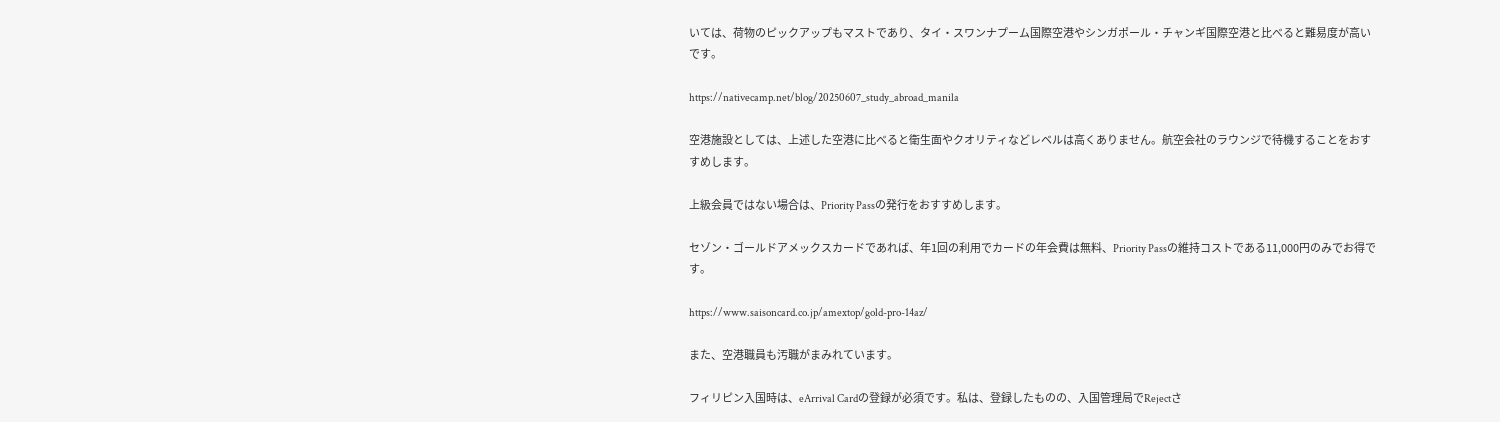いては、荷物のピックアップもマストであり、タイ・スワンナプーム国際空港やシンガポール・チャンギ国際空港と比べると難易度が高いです。

https://nativecamp.net/blog/20250607_study_abroad_manila

空港施設としては、上述した空港に比べると衛生面やクオリティなどレベルは高くありません。航空会社のラウンジで待機することをおすすめします。

上級会員ではない場合は、Priority Passの発行をおすすめします。

セゾン・ゴールドアメックスカードであれば、年1回の利用でカードの年会費は無料、Priority Passの維持コストである11,000円のみでお得です。

https://www.saisoncard.co.jp/amextop/gold-pro-14az/

また、空港職員も汚職がまみれています。

フィリピン入国時は、eArrival Cardの登録が必須です。私は、登録したものの、入国管理局でRejectさ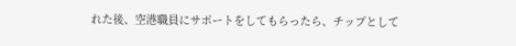れた後、空港職員にサポートをしてもらったら、チップとして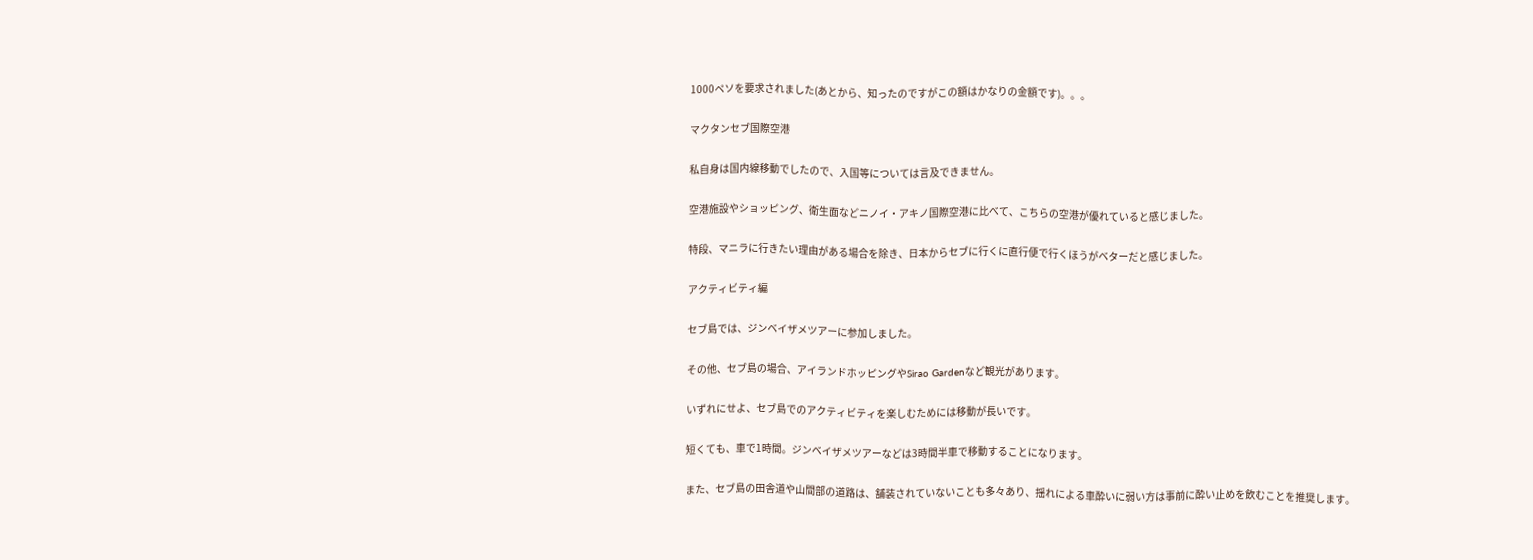1000ペソを要求されました(あとから、知ったのですがこの額はかなりの金額です)。。。

マクタンセブ国際空港

私自身は国内線移動でしたので、入国等については言及できません。

空港施設やショッピング、衛生面などニノイ・アキノ国際空港に比べて、こちらの空港が優れていると感じました。

特段、マニラに行きたい理由がある場合を除き、日本からセブに行くに直行便で行くほうがベターだと感じました。

アクティビティ編

セブ島では、ジンベイザメツアーに参加しました。

その他、セブ島の場合、アイランドホッピングやSirao Gardenなど観光があります。

いずれにせよ、セブ島でのアクティビティを楽しむためには移動が長いです。

短くても、車で1時間。ジンベイザメツアーなどは3時間半車で移動することになります。

また、セブ島の田舎道や山間部の道路は、舗装されていないことも多々あり、揺れによる車酔いに弱い方は事前に酔い止めを飲むことを推奨します。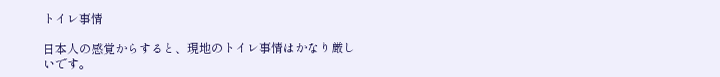トイレ事情

日本人の感覚からすると、現地のトイレ事情はかなり厳しいです。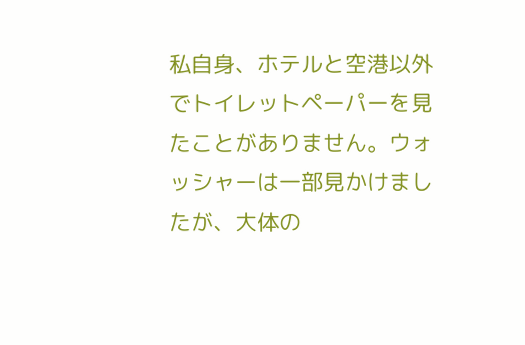私自身、ホテルと空港以外でトイレットペーパーを見たことがありません。ウォッシャーは一部見かけましたが、大体の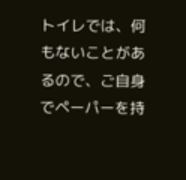トイレでは、何もないことがあるので、ご自身でペーパーを持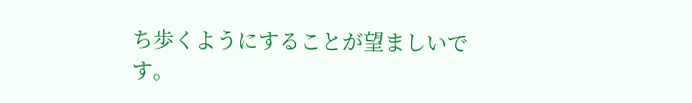ち歩くようにすることが望ましいです。